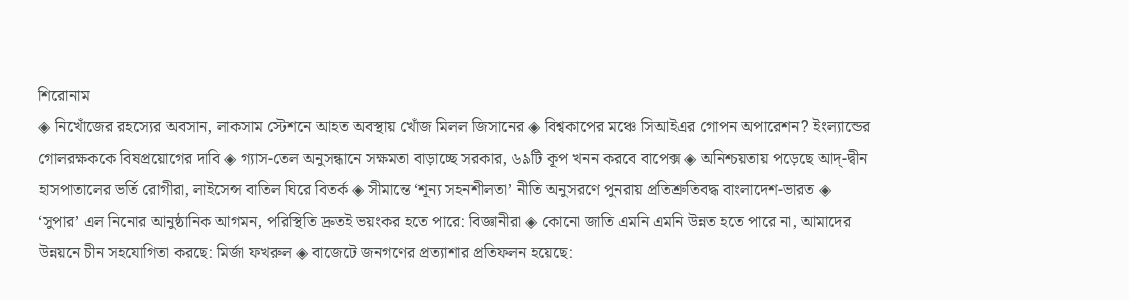শিরোনাম
◈ নিখোঁজের রহস্যের অবসান, লাকসাম স্টেশনে আহত অবস্থায় খোঁজ মিলল জিসানের ◈ বিশ্বকাপের মঞ্চে সিআইএর গোপন অপারেশন? ইংল্যান্ডের গোলরক্ষককে বিষপ্রয়োগের দাবি ◈ গ্যাস-তেল অনুসন্ধানে সক্ষমতা বাড়াচ্ছে সরকার, ৬৯টি কূপ খনন করবে বাপেক্স ◈ অনিশ্চয়তায় প‌ড়ে‌ছে আদ্-দ্বীন হাসপাতালের ভর্তি রোগীরা, লাইসেন্স বাতিল ঘিরে বিতর্ক ◈ সীমান্তে ‘শূন্য সহনশীলতা’ নীতি অনুসরণে পুনরায় প্রতিশ্রুতিবদ্ধ বাংলাদেশ-ভারত ◈ ‘সুপার’ এল নিনোর আনুষ্ঠানিক আগমন, পরিস্থিতি দ্রুতই ভয়ংকর হতে পারে: বিজ্ঞানীরা ◈ কোনো জাতি এমনি এমনি উন্নত হতে পারে না, আমাদের উন্নয়নে চীন সহযোগিতা করছে: মির্জা ফখরুল ◈ বাজেটে জনগণের প্রত্যাশার প্রতিফলন হয়েছে: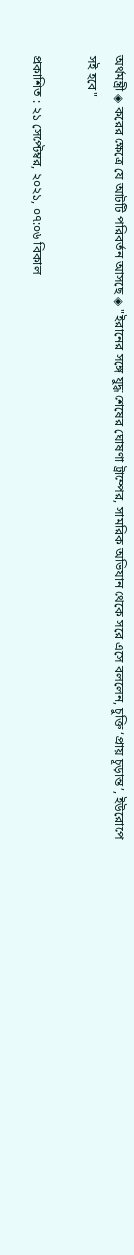অর্থমন্ত্রী ◈ করের ক্ষেত্রে যে আটটি পরিবর্তন আসছে ◈ "ইরানের সঙ্গে যুদ্ধ শেষের ঘোষণা ট্রাম্পের, সামরিক অভিযান থেকে সরে এসে বললেন, চুক্তি ‘প্রায় চূড়ান্ত’, ইউরোপে সই হবে"

প্রকাশিত : ২১ সেপ্টেম্বর, ২০২১, ০৭:০৬ বিকাল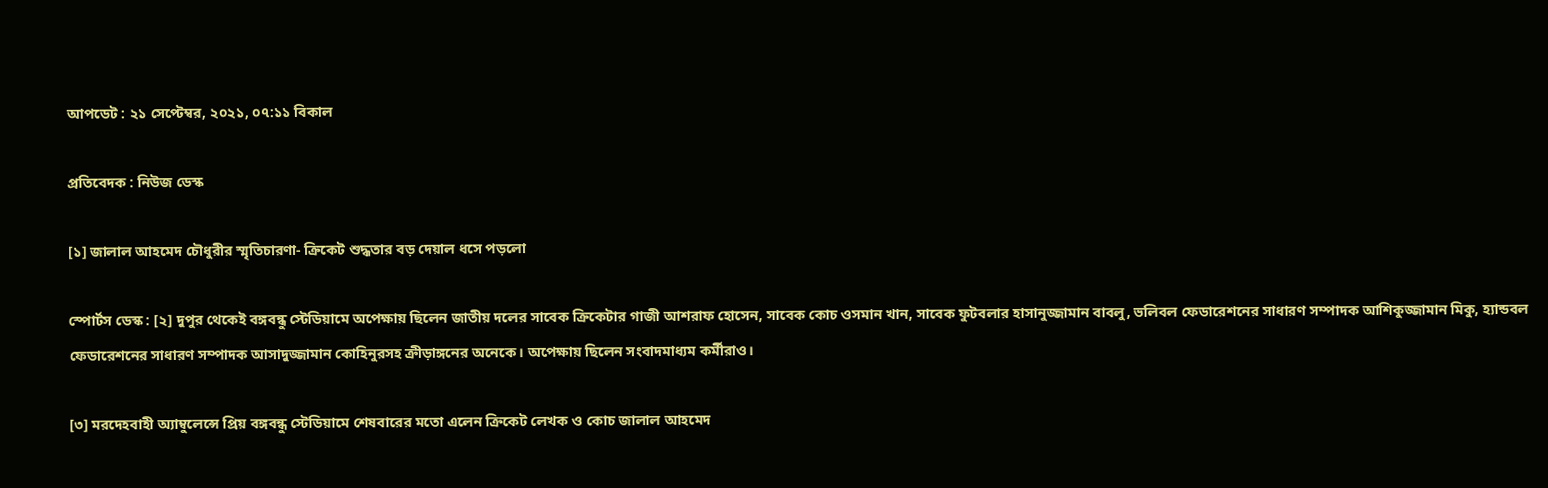আপডেট : ২১ সেপ্টেম্বর, ২০২১, ০৭:১১ বিকাল

প্রতিবেদক : নিউজ ডেস্ক

[১] জালাল আহমেদ চৌধুরীর স্মৃতিচারণা- ক্রিকেট শুদ্ধতার বড় দেয়াল ধসে পড়লো

স্পোর্টস ডেস্ক : [২] দুপুর থেকেই বঙ্গবন্ধু স্টেডিয়ামে অপেক্ষায় ছিলেন জাতীয় দলের সাবেক ক্রিকেটার গাজী আশরাফ হোসেন, সাবেক কোচ ওসমান খান, সাবেক ফুটবলার হাসানুজ্জামান বাবলু, ভলিবল ফেডারেশনের সাধারণ সম্পাদক আশিকুজ্জামান মিকু, হ্যান্ডবল ফেডারেশনের সাধারণ সম্পাদক আসাদুজ্জামান কোহিনুরসহ ক্রীড়াঙ্গনের অনেকে। অপেক্ষায় ছিলেন সংবাদমাধ্যম কর্মীরাও।

[৩] মরদেহবাহী অ্যাম্বুলেন্সে প্রিয় বঙ্গবন্ধু স্টেডিয়ামে শেষবারের মতো এলেন ক্রিকেট লেখক ও কোচ জালাল আহমেদ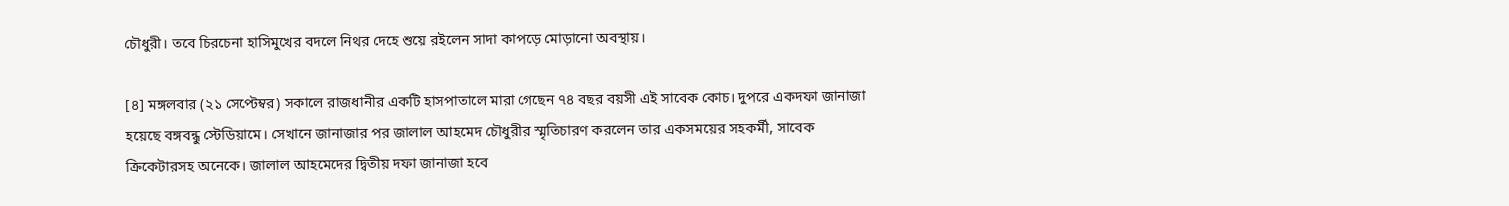চৌধুরী। তবে চিরচেনা হাসিমুখের বদলে নিথর দেহে শুয়ে রইলেন সাদা কাপড়ে মোড়ানো অবস্থায়।

[৪] মঙ্গলবার (২১ সেপ্টেম্বর) সকালে রাজধানীর একটি হাসপাতালে মারা গেছেন ৭৪ বছর বয়সী এই সাবেক কোচ। দুপরে একদফা জানাজা হয়েছে বঙ্গবন্ধু স্টেডিয়ামে। সেখানে জানাজার পর জালাল আহমেদ চৌধুরীর স্মৃতিচারণ করলেন তার একসময়ের সহকর্মী, সাবেক ক্রিকেটারসহ অনেকে। জালাল আহমেদের দ্বিতীয় দফা জানাজা হবে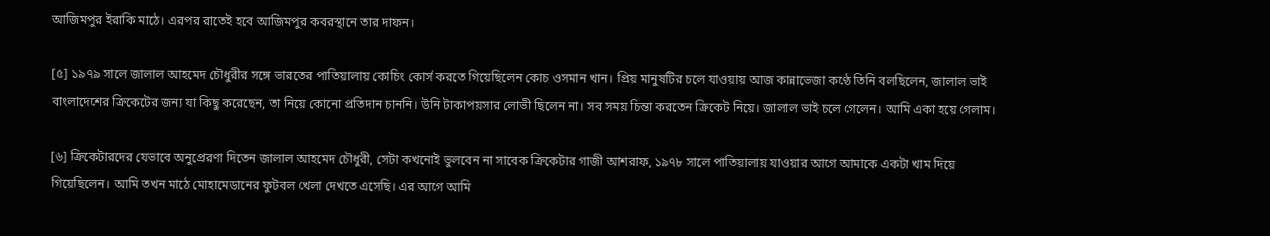আজিমপুর ইরাকি মাঠে। এরপর রাতেই হবে আজিমপুর কবরস্থানে তার দাফন।

[৫] ১৯৭৯ সালে জালাল আহমেদ চৌধুরীর সঙ্গে ভারতের পাতিয়ালায় কোচিং কোর্স করতে গিয়েছিলেন কোচ ওসমান খান। প্রিয় মানুষটির চলে যাওয়ায় আজ কান্নাভেজা কণ্ঠে তিনি বলছিলেন, জালাল ভাই বাংলাদেশের ক্রিকেটের জন্য যা কিছু করেছেন, তা নিয়ে কোনো প্রতিদান চাননি। উনি টাকাপয়সার লোভী ছিলেন না। সব সময় চিন্তা করতেন ক্রিকেট নিয়ে। জালাল ভাই চলে গেলেন। আমি একা হয়ে গেলাম।

[৬] ক্রিকেটারদের যেভাবে অনুপ্রেরণা দিতেন জালাল আহমেদ চৌধুরী, সেটা কখনোই ভুলবেন না সাবেক ক্রিকেটার গাজী আশরাফ, ১৯৭৮ সালে পাতিয়ালায় যাওয়ার আগে আমাকে একটা খাম দিয়ে গিয়েছিলেন। আমি তখন মাঠে মোহামেডানের ফুটবল খেলা দেখতে এসেছি। এর আগে আমি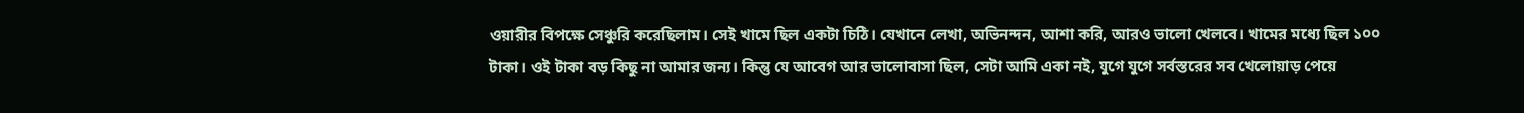ওয়ারীর বিপক্ষে সেঞ্চুরি করেছিলাম। সেই খামে ছিল একটা চিঠি। যেখানে লেখা, অভিনন্দন, আশা করি, আরও ভালো খেলবে। খামের মধ্যে ছিল ১০০ টাকা। ওই টাকা বড় কিছু না আমার জন্য। কিন্তু যে আবেগ আর ভালোবাসা ছিল, সেটা আমি একা নই, যুগে যুগে সর্বস্তরের সব খেলোয়াড় পেয়ে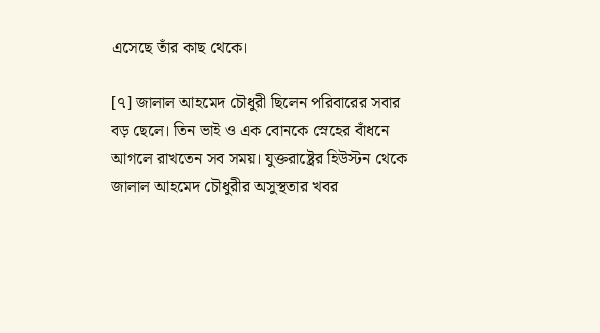এসেছে তাঁর কাছ থেকে।

[৭] জালাল আহমেদ চৌধুরী ছিলেন পরিবারের সবার বড় ছেলে। তিন ভাই ও এক বোনকে স্নেহের বাঁধনে আগলে রাখতেন সব সময়। যুক্তরাষ্ট্রের হিউস্টন থেকে জালাল আহমেদ চৌধুরীর অসুস্থতার খবর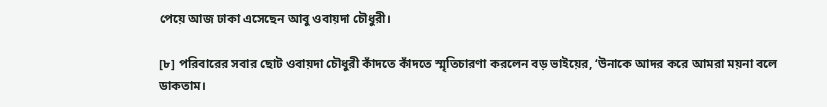পেয়ে আজ ঢাকা এসেছেন আবু ওবায়দা চৌধুরী।

[৮] পরিবারের সবার ছোট ওবায়দা চৌধুরী কাঁদতে কাঁদতে স্মৃতিচারণা করলেন বড় ভাইয়ের, ‘উনাকে আদর করে আমরা ময়না বলে ডাকতাম।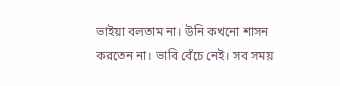ভাইয়া বলতাম না। উনি কখনো শাসন করতেন না। ভাবি বেঁচে নেই। সব সময়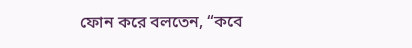ফোন করে বলতেন, “কবে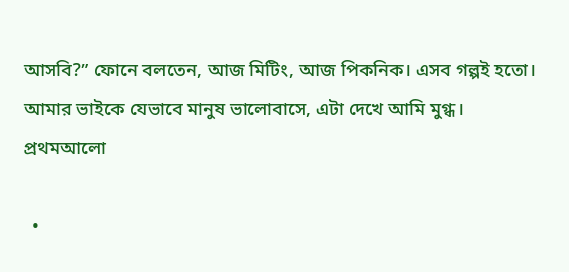আসবি?” ফোনে বলতেন, আজ মিটিং, আজ পিকনিক। এসব গল্পই হতো। আমার ভাইকে যেভাবে মানুষ ভালোবাসে, এটা দেখে আমি মুগ্ধ। প্রথমআলো

  •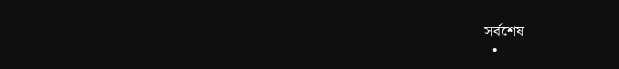সর্বশেষ
  •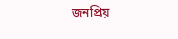জনপ্রিয়